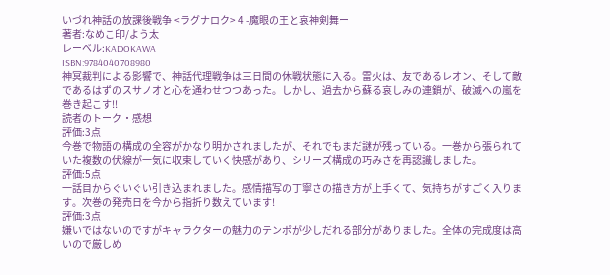いづれ神話の放課後戦争 <ラグナロク> 4 -魔眼の王と哀神剣舞ー
著者:なめこ印/よう太
レーベル:KADOKAWA
ISBN:9784040708980
神冥裁判による影響で、神話代理戦争は三日間の休戦状態に入る。雷火は、友であるレオン、そして敵であるはずのスサノオと心を通わせつつあった。しかし、過去から蘇る哀しみの連鎖が、破滅への嵐を巻き起こす!!
読者のトーク・感想
評価:3点
今巻で物語の構成の全容がかなり明かされましたが、それでもまだ謎が残っている。一巻から張られていた複数の伏線が一気に収束していく快感があり、シリーズ構成の巧みさを再認識しました。
評価:5点
一話目からぐいぐい引き込まれました。感情描写の丁寧さの描き方が上手くて、気持ちがすごく入ります。次巻の発売日を今から指折り数えています!
評価:3点
嫌いではないのですがキャラクターの魅力のテンポが少しだれる部分がありました。全体の完成度は高いので厳しめ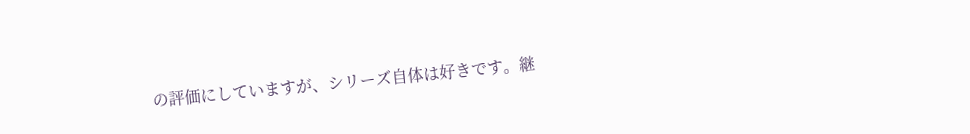の評価にしていますが、シリーズ自体は好きです。継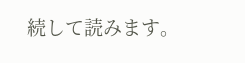続して読みます。